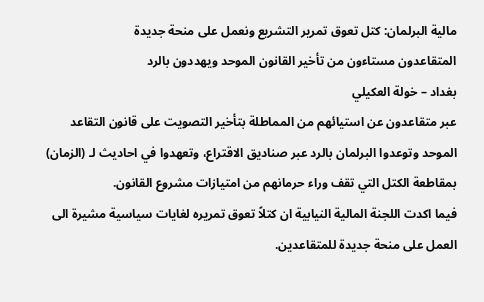مالية البرلمان: كتل تعوق تمرير التشريع ونعمل على منحة جديدة
المتقاعدون مستاءون من تأخير القانون الموحد ويهددون بالرد
بغداد – خولة العكيلي
عبر متقاعدون عن استيائهم من المماطلة بتأخير التصويت على قانون التقاعد الموحد وتوعدوا البرلمان بالرد عبر صناديق الاقتراع، وتعهدوا في احاديث لـ (الزمان) بمقاطعة الكتل التي تقف وراء حرمانهم من امتيازات مشروع القانون.
فيما اكدت اللجنة المالية النيابية ان كتلاً تعوق تمريره لغايات سياسية مشيرة الى العمل على منحة جديدة للمتقاعدين.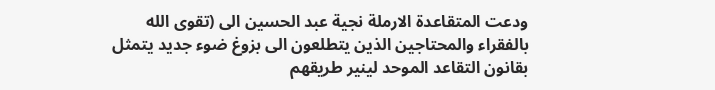ودعت المتقاعدة الارملة نجية عبد الحسين الى (تقوى الله بالفقراء والمحتاجين الذين يتطلعون الى بزوغ ضوء جديد يتمثل بقانون التقاعد الموحد لينير طريقهم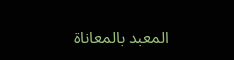المعبد بالمعاناة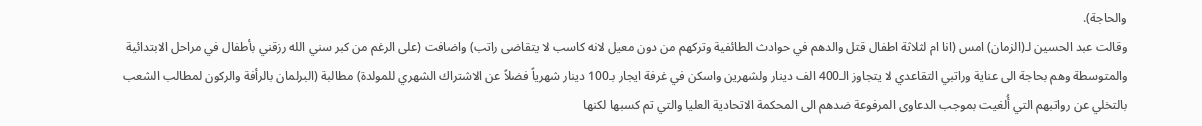والحاجة).
وقالت عبد الحسين لـ(الزمان) امس (انا ام لثلاثة اطفال قتل والدهم في حوادث الطائفية وتركهم من دون معيل لانه كاسب لا يتقاضى راتب) واضافت (على الرغم من كبر سني الله رزقني بأطفال في مراحل الابتدائية والمتوسطة وهم بحاجة الى عناية وراتبي التقاعدي لا يتجاوز الـ400 الف دينار ولشهرين واسكن في غرفة ايجار بـ100 دينار شهرياً فضلاً عن الاشتراك الشهري للمولدة) مطالبة (البرلمان بالرأفة والركون لمطالب الشعب بالتخلي عن رواتبهم التي أُلغيت بموجب الدعاوى المرفوعة ضدهم الى المحكمة الاتحادية العليا والتي تم كسبها لكنها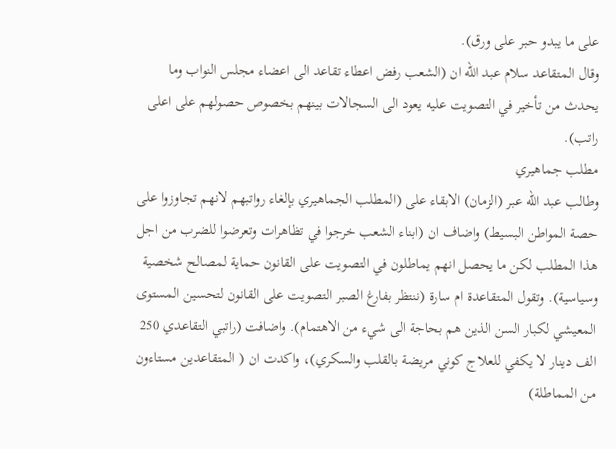على ما يبدو حبر على ورق).
وقال المتقاعد سلام عبد الله ان (الشعب رفض اعطاء تقاعد الى اعضاء مجلس النواب وما يحدث من تأخير في التصويت عليه يعود الى السجالات بينهم بخصوص حصولهم على اعلى راتب).
مطلب جماهيري
وطالب عبد الله عبر (الزمان) الابقاء على (المطلب الجماهيري بإلغاء رواتبهم لانهم تجاوزوا على حصة المواطن البسيط) واضاف ان (ابناء الشعب خرجوا في تظاهرات وتعرضوا للضرب من اجل هذا المطلب لكن ما يحصل انهم يماطلون في التصويت على القانون حماية لمصالح شخصية وسياسية). وتقول المتقاعدة ام سارة (ننتظر بفارغ الصبر التصويت على القانون لتحسين المستوى المعيشي لكبار السن الذين هم بحاجة الى شيء من الاهتمام). واضافت (راتبي التقاعدي 250 الف دينار لا يكفي للعلاج كوني مريضة بالقلب والسكري)، واكدت ان ( المتقاعدين مستاءون من المماطلة)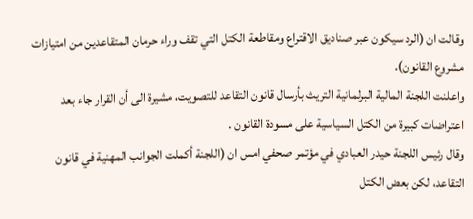وقالت ان (الرد سيكون عبر صناديق الاقتراع ومقاطعة الكتل التي تقف وراء حرمان المتقاعدين من امتيازات مشروع القانون).
واعلنت اللجنة المالية البرلمانية التريث بأرسال قانون التقاعد للتصويت، مشيرة الى أن القرار جاء بعد اعتراضات كبيرة من الكتل السياسية على مسودة القانون .
وقال رئيس اللجنة حيدر العبادي في مؤتمر صحفي امس ان (اللجنة أكملت الجوانب المهنية في قانون التقاعد، لكن بعض الكتل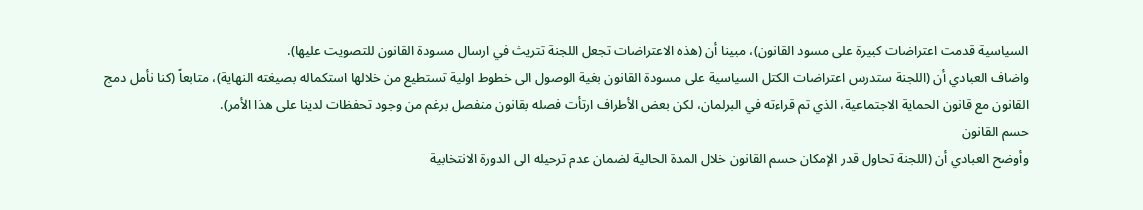السياسية قدمت اعتراضات كبيرة على مسود القانون)، مبينا أن (هذه الاعتراضات تجعل اللجنة تتريث في ارسال مسودة القانون للتصويت عليها).
واضاف العبادي أن (اللجنة ستدرس اعتراضات الكتل السياسية على مسودة القانون بغية الوصول الى خطوط اولية تستطيع من خلالها استكماله بصيغته النهاية)، متابعاً (كنا نأمل دمج القانون مع قانون الحماية الاجتماعية، الذي تم قراءته في البرلمان، لكن بعض الأطراف ارتأت فصله بقانون منفصل برغم من وجود تحفظات لدينا على هذا الأمر).
حسم القانون
وأوضح العبادي أن (اللجنة تحاول قدر الإمكان حسم القانون خلال المدة الحالية لضمان عدم ترحيله الى الدورة الانتخابية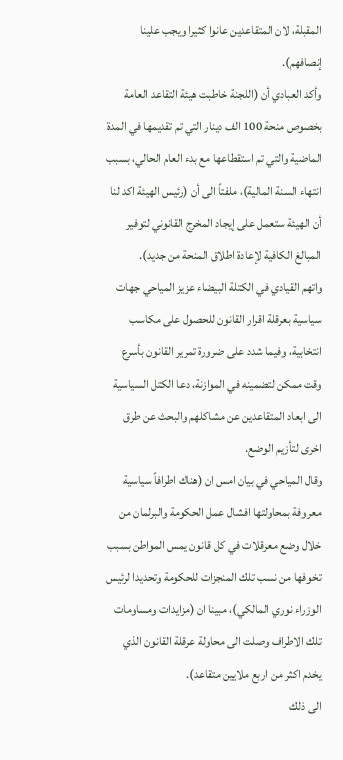المقبلة، لان المتقاعدين عانوا كثيرا ويجب علينا إنصافهم).
وأكد العبادي أن (اللجنة خاطبت هيئة التقاعد العامة بخصوص منحة 100 الف دينار التي تم تقديمها في المدة الماضية والتي تم استقطاعها مع بدء العام الحالي، بسبب انتهاء السنة المالية)، ملفتاً الى أن (رئيس الهيئة اكد لنا أن الهيئة ستعمل على إيجاد المخرج القانوني لتوفير المبالغ الكافية لإعادة اطلاق المنحة من جديد).
واتهم القيادي في الكتلة البيضاء عزيز المياحي جهات سياسية بعرقلة اقرار القانون للحصول على مكاسب انتخابية، وفيما شدد على ضرورة تمرير القانون بأسرع وقت ممكن لتضمينه في الموازنة، دعا الكتل السياسية الى ابعاد المتقاعدين عن مشاكلهم والبحث عن طرق اخرى لتأزيم الوضع.
وقال المياحي في بيان امس ان (هناك اطرافاً سياسية معروفة بمحاولتها افشال عمل الحكومة والبرلمان من خلال وضع معرقلات في كل قانون يمس المواطن بسبب تخوفها من نسب تلك المنجزات للحكومة وتحديدا لرئيس الوزراء نوري المالكي)، مبينا ان (مزايدات ومساومات تلك الاطراف وصلت الى محاولة عرقلة القانون الذي يخدم اكثر من اربع ملايين متقاعد).
الى ذلك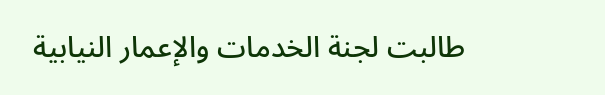طالبت لجنة الخدمات والإعمار النيابية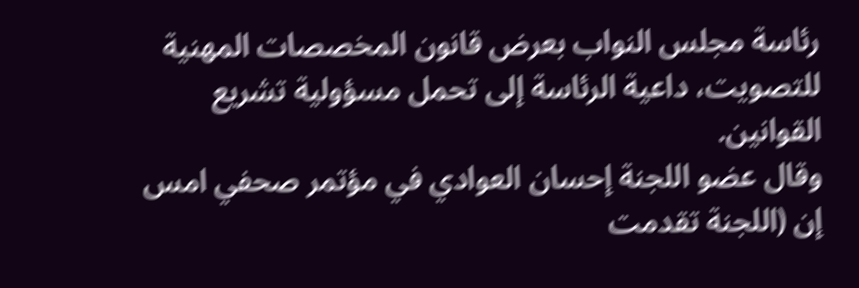رئاسة مجلس النواب بعرض قانون المخصصات المهنية للتصويت، داعية الرئاسة إلى تحمل مسؤولية تشريع القوانين.
وقال عضو اللجنة إحسان العوادي في مؤتمر صحفي امس إن (اللجنة تقدمت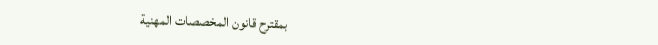بمقترح قانون المخصصات المهنية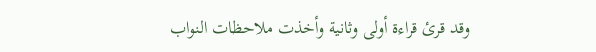وقد قرئ قراءة أولى وثانية وأخذت ملاحظات النواب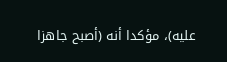عليه)، مؤكدا أنه (أصبح جاهزا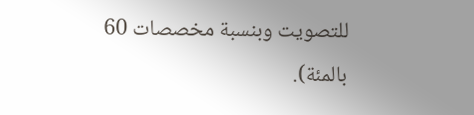للتصويت وبنسبة مخصصات 60 بالمئة).